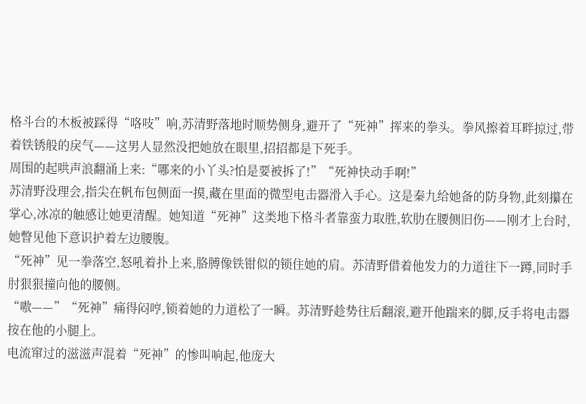格斗台的木板被踩得“咯吱”响,苏清野落地时顺势侧身,避开了“死神”挥来的拳头。拳风擦着耳畔掠过,带着铁锈般的戾气——这男人显然没把她放在眼里,招招都是下死手。
周围的起哄声浪翻涌上来:“哪来的小丫头?怕是要被拆了!”“死神快动手啊!”
苏清野没理会,指尖在帆布包侧面一摸,藏在里面的微型电击器滑入手心。这是秦九给她备的防身物,此刻攥在掌心,冰凉的触感让她更清醒。她知道“死神”这类地下格斗者靠蛮力取胜,软肋在腰侧旧伤——刚才上台时,她瞥见他下意识护着左边腰腹。
“死神”见一拳落空,怒吼着扑上来,胳膊像铁钳似的锁住她的肩。苏清野借着他发力的力道往下一蹲,同时手肘狠狠撞向他的腰侧。
“嗷——”“死神”痛得闷哼,锁着她的力道松了一瞬。苏清野趁势往后翻滚,避开他踹来的脚,反手将电击器按在他的小腿上。
电流窜过的滋滋声混着“死神”的惨叫响起,他庞大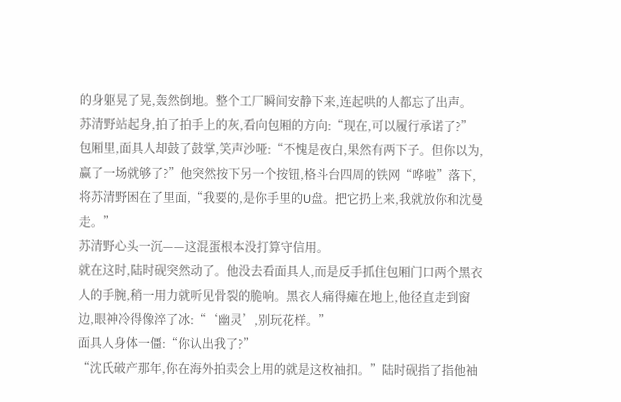的身躯晃了晃,轰然倒地。整个工厂瞬间安静下来,连起哄的人都忘了出声。
苏清野站起身,拍了拍手上的灰,看向包厢的方向:“现在,可以履行承诺了?”
包厢里,面具人却鼓了鼓掌,笑声沙哑:“不愧是夜白,果然有两下子。但你以为,赢了一场就够了?”他突然按下另一个按钮,格斗台四周的铁网“哗啦”落下,将苏清野困在了里面,“我要的,是你手里的U盘。把它扔上来,我就放你和沈曼走。”
苏清野心头一沉——这混蛋根本没打算守信用。
就在这时,陆时砚突然动了。他没去看面具人,而是反手抓住包厢门口两个黑衣人的手腕,稍一用力就听见骨裂的脆响。黑衣人痛得瘫在地上,他径直走到窗边,眼神冷得像淬了冰:“‘幽灵’,别玩花样。”
面具人身体一僵:“你认出我了?”
“沈氏破产那年,你在海外拍卖会上用的就是这枚袖扣。”陆时砚指了指他袖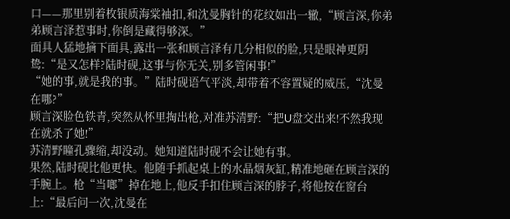口——那里别着枚银质海棠袖扣,和沈曼胸针的花纹如出一辙,“顾言深,你弟弟顾言泽惹事时,你倒是藏得够深。”
面具人猛地摘下面具,露出一张和顾言泽有几分相似的脸,只是眼神更阴鸷:“是又怎样?陆时砚,这事与你无关,别多管闲事!”
“她的事,就是我的事。”陆时砚语气平淡,却带着不容置疑的威压,“沈曼在哪?”
顾言深脸色铁青,突然从怀里掏出枪,对准苏清野:“把U盘交出来!不然我现在就杀了她!”
苏清野瞳孔骤缩,却没动。她知道陆时砚不会让她有事。
果然,陆时砚比他更快。他随手抓起桌上的水晶烟灰缸,精准地砸在顾言深的手腕上。枪“当啷”掉在地上,他反手扣住顾言深的脖子,将他按在窗台上:“最后问一次,沈曼在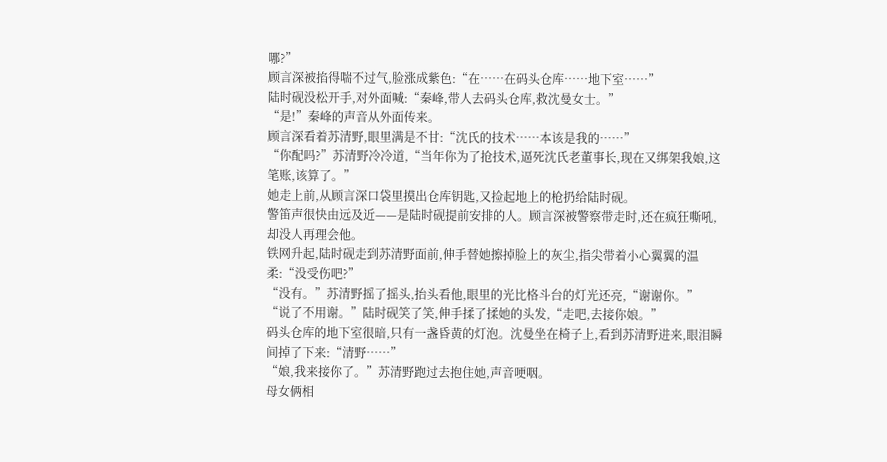哪?”
顾言深被掐得喘不过气,脸涨成紫色:“在……在码头仓库……地下室……”
陆时砚没松开手,对外面喊:“秦峰,带人去码头仓库,救沈曼女士。”
“是!”秦峰的声音从外面传来。
顾言深看着苏清野,眼里满是不甘:“沈氏的技术……本该是我的……”
“你配吗?”苏清野冷冷道,“当年你为了抢技术,逼死沈氏老董事长,现在又绑架我娘,这笔账,该算了。”
她走上前,从顾言深口袋里摸出仓库钥匙,又捡起地上的枪扔给陆时砚。
警笛声很快由远及近——是陆时砚提前安排的人。顾言深被警察带走时,还在疯狂嘶吼,却没人再理会他。
铁网升起,陆时砚走到苏清野面前,伸手替她擦掉脸上的灰尘,指尖带着小心翼翼的温柔:“没受伤吧?”
“没有。”苏清野摇了摇头,抬头看他,眼里的光比格斗台的灯光还亮,“谢谢你。”
“说了不用谢。”陆时砚笑了笑,伸手揉了揉她的头发,“走吧,去接你娘。”
码头仓库的地下室很暗,只有一盏昏黄的灯泡。沈曼坐在椅子上,看到苏清野进来,眼泪瞬间掉了下来:“清野……”
“娘,我来接你了。”苏清野跑过去抱住她,声音哽咽。
母女俩相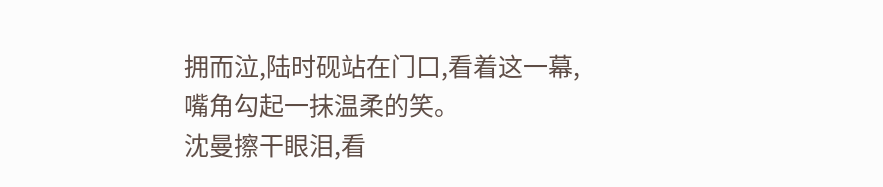拥而泣,陆时砚站在门口,看着这一幕,嘴角勾起一抹温柔的笑。
沈曼擦干眼泪,看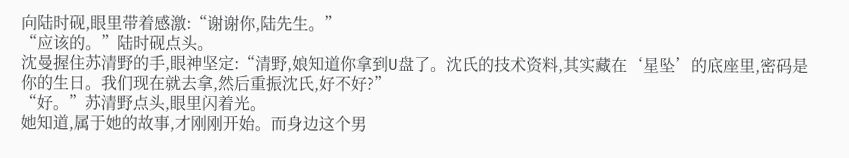向陆时砚,眼里带着感激:“谢谢你,陆先生。”
“应该的。”陆时砚点头。
沈曼握住苏清野的手,眼神坚定:“清野,娘知道你拿到U盘了。沈氏的技术资料,其实藏在‘星坠’的底座里,密码是你的生日。我们现在就去拿,然后重振沈氏,好不好?”
“好。”苏清野点头,眼里闪着光。
她知道,属于她的故事,才刚刚开始。而身边这个男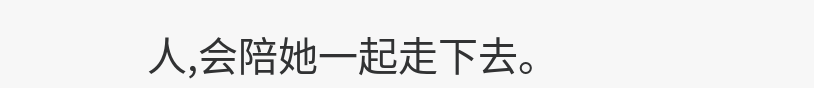人,会陪她一起走下去。